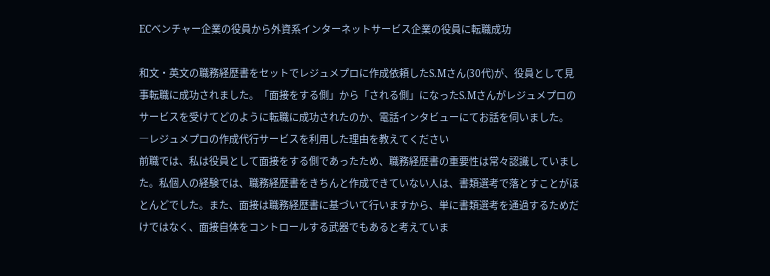ECベンチャー企業の役員から外資系インターネットサービス企業の役員に転職成功

和文・英文の職務経歴書をセットでレジュメプロに作成依頼したS.Mさん(30代)が、役員として見事転職に成功されました。「面接をする側」から「される側」になったS.Mさんがレジュメプロのサービスを受けてどのように転職に成功されたのか、電話インタビューにてお話を伺いました。
―レジュメプロの作成代行サービスを利用した理由を教えてください
前職では、私は役員として面接をする側であったため、職務経歴書の重要性は常々認識していました。私個人の経験では、職務経歴書をきちんと作成できていない人は、書類選考で落とすことがほとんどでした。また、面接は職務経歴書に基づいて行いますから、単に書類選考を通過するためだけではなく、面接自体をコントロールする武器でもあると考えていま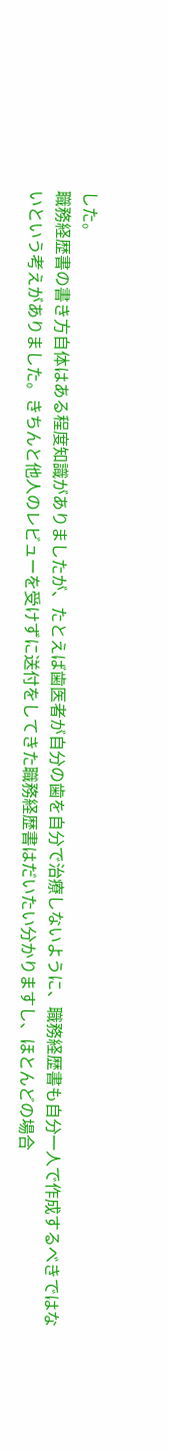した。
職務経歴書の書き方自体はある程度知識がありましたが、たとえば歯医者が自分の歯を自分で治療しないように、職務経歴書も自分一人で作成するべきではないという考えがありました。きちんと他人のレビューを受けずに送付をしてきた職務経歴書はだいたい分かりますし、ほとんどの場合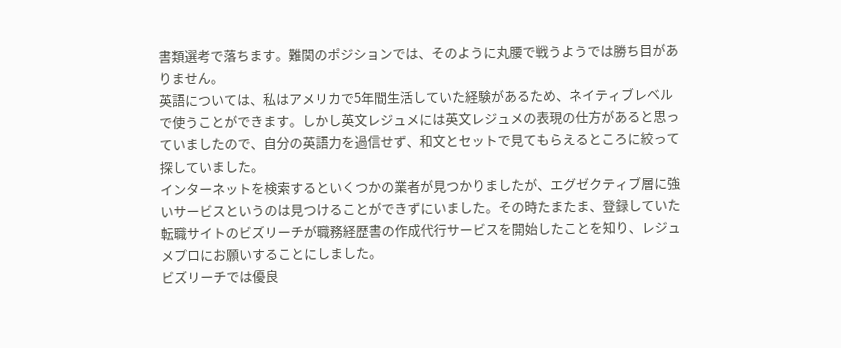書類選考で落ちます。難関のポジションでは、そのように丸腰で戦うようでは勝ち目がありません。
英語については、私はアメリカで5年間生活していた経験があるため、ネイティブレベルで使うことができます。しかし英文レジュメには英文レジュメの表現の仕方があると思っていましたので、自分の英語力を過信せず、和文とセットで見てもらえるところに絞って探していました。
インターネットを検索するといくつかの業者が見つかりましたが、エグゼクティブ層に強いサービスというのは見つけることができずにいました。その時たまたま、登録していた転職サイトのビズリーチが職務経歴書の作成代行サービスを開始したことを知り、レジュメプロにお願いすることにしました。
ビズリーチでは優良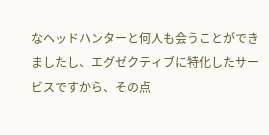なヘッドハンターと何人も会うことができましたし、エグゼクティブに特化したサービスですから、その点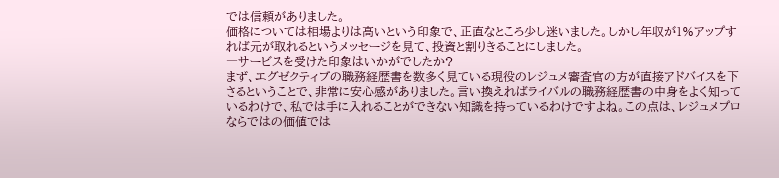では信頼がありました。
価格については相場よりは高いという印象で、正直なところ少し迷いました。しかし年収が1%アップすれば元が取れるというメッセージを見て、投資と割りきることにしました。
―サービスを受けた印象はいかがでしたか?
まず、エグゼクティブの職務経歴書を数多く見ている現役のレジュメ審査官の方が直接アドバイスを下さるということで、非常に安心感がありました。言い換えればライバルの職務経歴書の中身をよく知っているわけで、私では手に入れることができない知識を持っているわけですよね。この点は、レジュメプロならではの価値では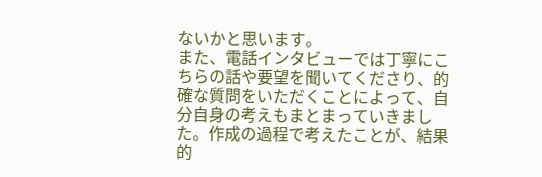ないかと思います。
また、電話インタビューでは丁寧にこちらの話や要望を聞いてくださり、的確な質問をいただくことによって、自分自身の考えもまとまっていきました。作成の過程で考えたことが、結果的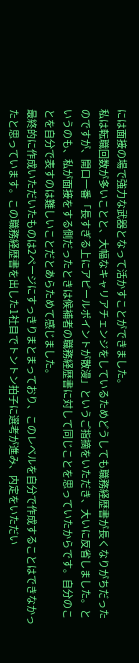には面接の場で強力な武器となって活かすことができました。
私は転職回数が多いことと、大幅なキャリアチェンジをしているためどうしても職務経歴書が長くなりがちだったのですが、開口一番「長すぎる上にアピールポイントが散漫」というご指摘をいただき、大いに反省しました。というのも、私が面接をする側だったときは候補者の職務経歴書に対して同じことを思っていたからです。自分のことを自分で表すのは難しいことだとあらためて感じました。
最終的に作成いただいたものは2ページにすっきりまとまっており、このレベルを自分で作成することはできなかったと思っています。この職務経歴書を出した1社目でトントン拍子に選考が進み、内定をいただい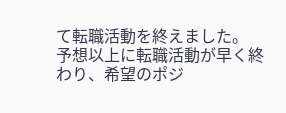て転職活動を終えました。
予想以上に転職活動が早く終わり、希望のポジ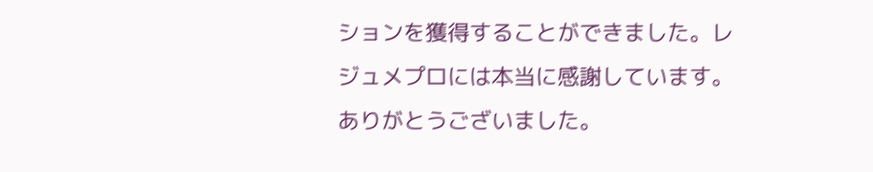ションを獲得することができました。レジュメプロには本当に感謝しています。ありがとうございました。